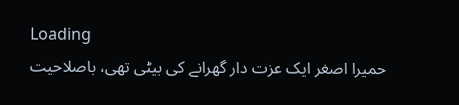Loading
حمیرا اصغر ایک عزت دار گھرانے کی بیٹی تھی، باصلاحیت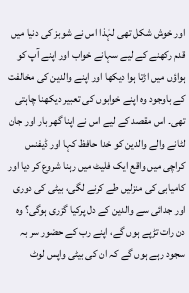اور خوش شکل تھی لہٰذا اس نے شوبز کی دنیا میں قدم رکھنے کے لیے سہانے خواب اور اپنے آپ کو ہواؤں میں اڑتا ہوا دیکھا اور اپنے والدین کی مخالفت کے باوجود وہ اپنے خوابوں کی تعبیر دیکھنا چاہتی تھی۔ اس مقصد کے لیے اس نے اپنا گھر بار اور جان لٹانے والے والدین کو خدا حافظ کہا اور ڈیفنس کراچی میں واقع ایک فلیٹ میں رہنا شروع کر دیا اور کامیابی کی منزلیں طے کرنے لگی، بیٹی کی دوری اور جدائی سے والدین کے دل پرکیا گزری ہوگی؟ وہ دن رات تڑپے ہوں گے، اپنے رب کے حضور سر بہ سجود رہے ہوں گے کہ ان کی بیٹی واپس لوٹ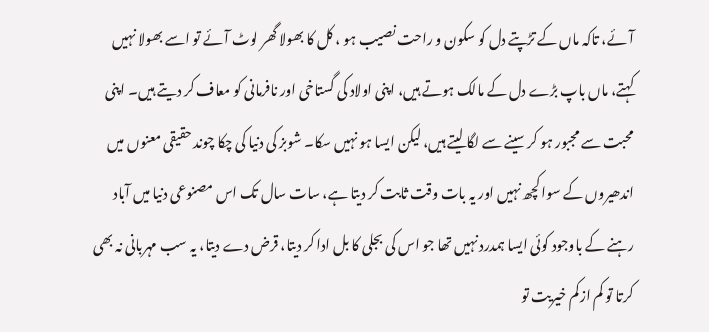آئے، تاکہ ماں کے تڑپتے دل کو سکون و راحت نصیب ہو ، کل کا بھولا گھر لوٹ آئے تو اسے بھولا نہیں کہتے، ماں باپ بڑے دل کے مالک ہوتے ہیں، اپنی اولاد کی گستاخی اور نافرمانی کو معاف کر دیتے ہیں۔ اپنی محبت سے مجبور ہو کر سینے سے لگا لیتے ہیں، لیکن ایسا ہو نہیں سکا۔ شوبز کی دنیا کی چکا چوند حقیقی معنوں میں اندھیروں کے سوا کچھ نہیں اور یہ بات وقت ثابت کر دیتا ہے، سات سال تک اس مصنوعی دنیا میں آباد رہنے کے باوجود کوئی ایسا ہمدرد نہیں تھا جو اس کی بجلی کا بل ادا کر دیتا، قرض دے دیتا، یہ سب مہربانی نہ بھی کرتا تو کم ازکم خیریت تو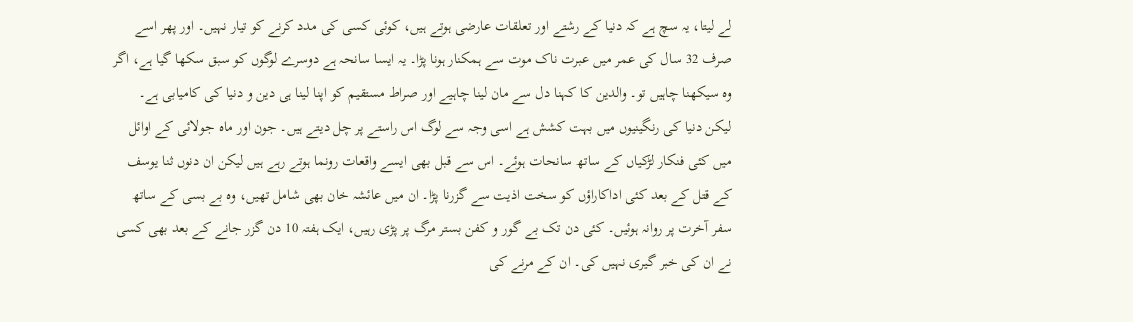لے لیتا، یہ سچ ہے کہ دنیا کے رشتے اور تعلقات عارضی ہوتے ہیں، کوئی کسی کی مدد کرنے کو تیار نہیں۔ اور پھر اسے صرف 32 سال کی عمر میں عبرت ناک موت سے ہمکنار ہونا پڑا۔ یہ ایسا سانحہ ہے دوسرے لوگوں کو سبق سکھا گیا ہے، اگر وہ سیکھنا چاہیں تو۔ والدین کا کہنا دل سے مان لینا چاہیے اور صراط مستقیم کو اپنا لینا ہی دین و دنیا کی کامیابی ہے۔ لیکن دنیا کی رنگینیوں میں بہت کشش ہے اسی وجہ سے لوگ اس راستے پر چل دیتے ہیں۔ جون اور ماہ جولائی کے اوائل میں کئی فنکار لڑکیاں کے ساتھ سانحات ہوئے۔ اس سے قبل بھی ایسے واقعات رونما ہوتے رہے ہیں لیکن ان دنوں ثنا یوسف کے قتل کے بعد کئی اداکاراؤں کو سخت اذیت سے گزرنا پڑا۔ ان میں عائشہ خان بھی شامل تھیں، وہ بے بسی کے ساتھ سفر آخرت پر روانہ ہوئیں۔ کئی دن تک بے گور و کفن بستر مرگ پر پڑی رہیں، ایک ہفتہ 10 دن گزر جانے کے بعد بھی کسی نے ان کی خبر گیری نہیں کی۔ ان کے مرنے کی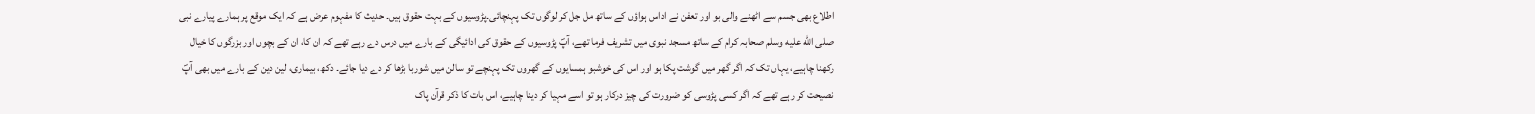اطلاع بھی جسم سے اٹھنے والی بو اور تعفن نے اداس ہواؤں کے ساتھ مل جل کر لوگوں تک پہنچائی۔پڑوسیوں کے بہت حقوق ہیں۔ حدیث کا مفہوم عرض ہے کہ ایک موقع پر ہمارے پیارے نبی صلى الله عليه وسلم صحابہ کرام کے ساتھ مسجد نبوی میں تشریف فرما تھے، آپؐ پڑوسیوں کے حقوق کی ادائیگی کے بارے میں درس دے رہے تھے کہ ان کا، ان کے بچوں اور بزرگوں کا خیال رکھنا چاہیے، یہاں تک کہ اگر گھر میں گوشت پکا ہو اور اس کی خوشبو ہمسایوں کے گھروں تک پہنچے تو سالن میں شوربا بڑھا کر دے دیا جائے۔ دکھ، بیماری، لین دین کے بارے میں بھی آپؐ نصیحت کر رہے تھے کہ اگر کسی پڑوسی کو ضرورت کی چیز درکار ہو تو اسے مہیا کر دینا چاہیے، اس بات کا ذکر قرآن پاک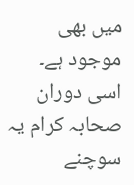میں بھی موجود ہے۔ اسی دوران صحابہ کرام یہ سوچنے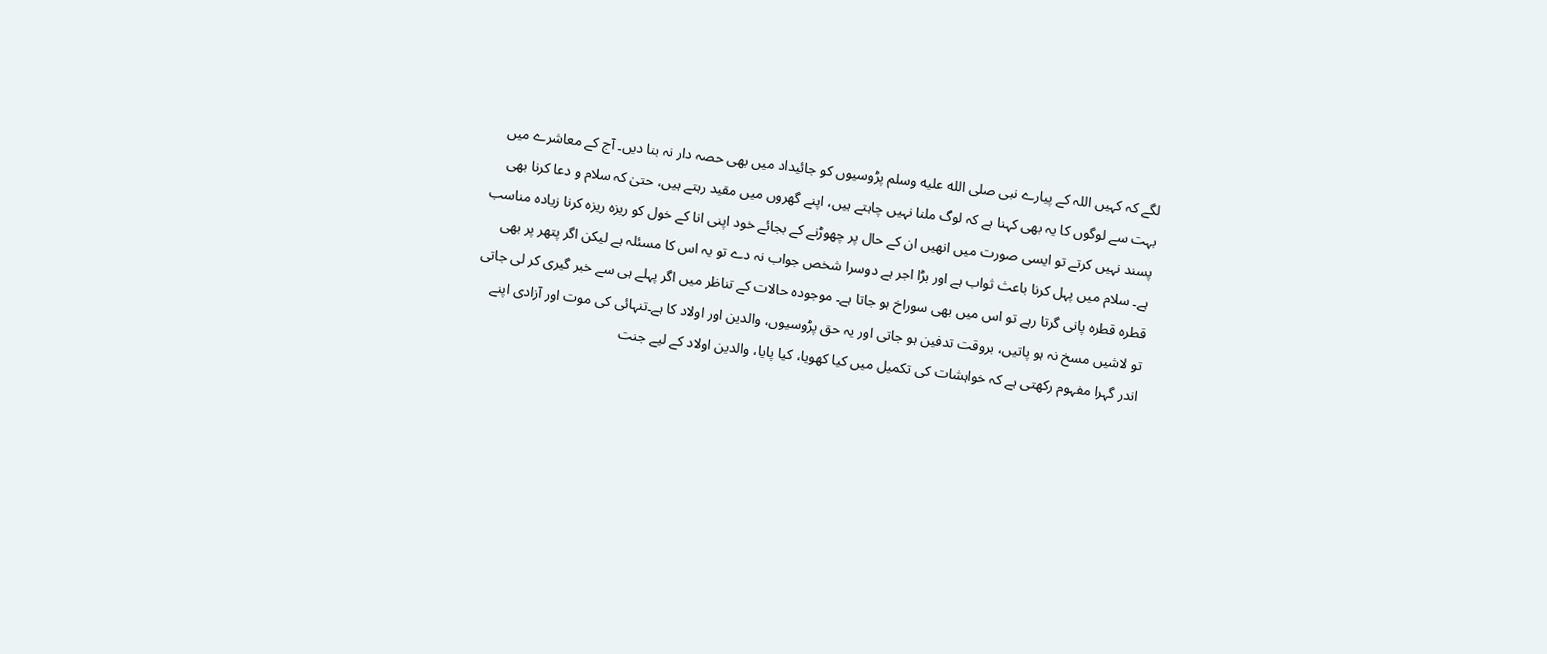لگے کہ کہیں اللہ کے پیارے نبی صلى الله عليه وسلم پڑوسیوں کو جائیداد میں بھی حصہ دار نہ بنا دیں۔ آج کے معاشرے میں بہت سے لوگوں کا یہ بھی کہنا ہے کہ لوگ ملنا نہیں چاہتے ہیں، اپنے گھروں میں مقید رہتے ہیں، حتیٰ کہ سلام و دعا کرنا بھی پسند نہیں کرتے تو ایسی صورت میں انھیں ان کے حال پر چھوڑنے کے بجائے خود اپنی انا کے خول کو ریزہ ریزہ کرنا زیادہ مناسب ہے۔ سلام میں پہل کرنا باعث ثواب ہے اور بڑا اجر ہے دوسرا شخص جواب نہ دے تو یہ اس کا مسئلہ ہے لیکن اگر پتھر پر بھی قطرہ قطرہ پانی گرتا رہے تو اس میں بھی سوراخ ہو جاتا ہے۔ موجودہ حالات کے تناظر میں اگر پہلے ہی سے خبر گیری کر لی جاتی تو لاشیں مسخ نہ ہو پاتیں، بروقت تدفین ہو جاتی اور یہ حق پڑوسیوں، والدین اور اولاد کا ہے۔تنہائی کی موت اور آزادی اپنے اندر گہرا مفہوم رکھتی ہے کہ خواہشات کی تکمیل میں کیا کھویا، کیا پایا، والدین اولاد کے لیے جنت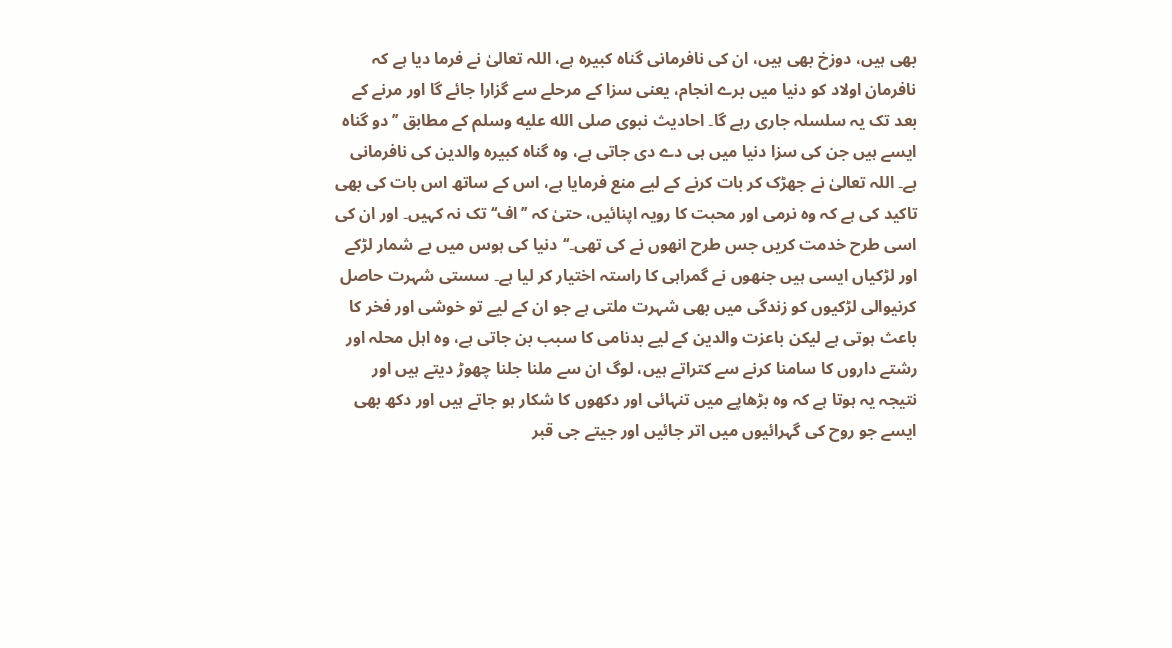بھی ہیں، دوزخ بھی ہیں، ان کی نافرمانی گناہ کبیرہ ہے، اللہ تعالیٰ نے فرما دیا ہے کہ نافرمان اولاد کو دنیا میں برے انجام، یعنی سزا کے مرحلے سے گزارا جائے گا اور مرنے کے بعد تک یہ سلسلہ جاری رہے گا۔ احادیث نبوی صلى الله عليه وسلم کے مطابق ’’دو گناہ ایسے ہیں جن کی سزا دنیا میں ہی دے دی جاتی ہے، وہ گناہ کبیرہ والدین کی نافرمانی ہے۔ اللہ تعالیٰ نے جھڑک کر بات کرنے کے لیے منع فرمایا ہے، اس کے ساتھ اس بات کی بھی تاکید کی ہے کہ وہ نرمی اور محبت کا رویہ اپنائیں، حتیٰ کہ ’’اف‘‘ تک نہ کہیں۔ اور ان کی اسی طرح خدمت کریں جس طرح انھوں نے کی تھی۔‘‘دنیا کی ہوس میں بے شمار لڑکے اور لڑکیاں ایسی ہیں جنھوں نے گمراہی کا راستہ اختیار کر لیا ہے۔ سستی شہرت حاصل کرنیوالی لڑکیوں کو زندگی میں بھی شہرت ملتی ہے جو ان کے لیے تو خوشی اور فخر کا باعث ہوتی ہے لیکن باعزت والدین کے لیے بدنامی کا سبب بن جاتی ہے، وہ اہل محلہ اور رشتے داروں کا سامنا کرنے سے کتراتے ہیں، لوگ ان سے ملنا جلنا چھوڑ دیتے ہیں اور نتیجہ یہ ہوتا ہے کہ وہ بڑھاپے میں تنہائی اور دکھوں کا شکار ہو جاتے ہیں اور دکھ بھی ایسے جو روح کی گہرائیوں میں اتر جائیں اور جیتے جی قبر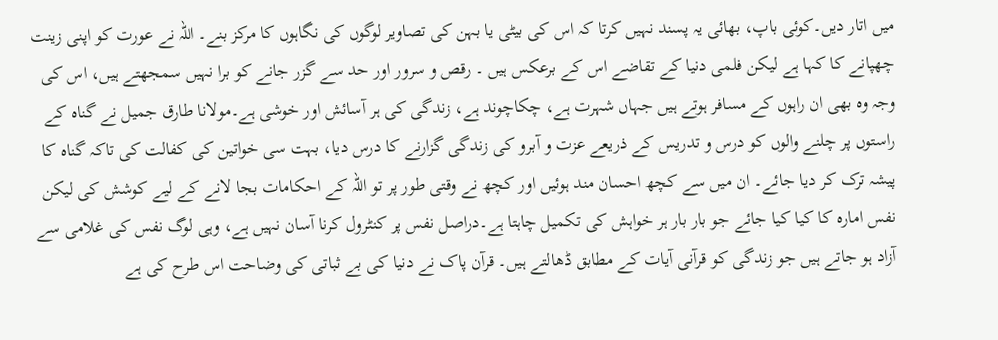میں اتار دیں۔کوئی باپ، بھائی یہ پسند نہیں کرتا کہ اس کی بیٹی یا بہن کی تصاویر لوگوں کی نگاہوں کا مرکز بنے۔ اللہ نے عورت کو اپنی زینت چھپانے کا کہا ہے لیکن فلمی دنیا کے تقاضے اس کے برعکس ہیں ۔ رقص و سرور اور حد سے گزر جانے کو برا نہیں سمجھتے ہیں، اس کی وجہ وہ بھی ان راہوں کے مسافر ہوتے ہیں جہاں شہرت ہے، چکاچوند ہے، زندگی کی ہر آسائش اور خوشی ہے۔مولانا طارق جمیل نے گناہ کے راستوں پر چلنے والوں کو درس و تدریس کے ذریعے عزت و آبرو کی زندگی گزارنے کا درس دیا، بہت سی خواتین کی کفالت کی تاکہ گناہ کا پیشہ ترک کر دیا جائے۔ ان میں سے کچھ احسان مند ہوئیں اور کچھ نے وقتی طور پر تو اللہ کے احکامات بجا لانے کے لیے کوشش کی لیکن نفس امارہ کا کیا کیا جائے جو بار بار ہر خواہش کی تکمیل چاہتا ہے۔دراصل نفس پر کنٹرول کرنا آسان نہیں ہے، وہی لوگ نفس کی غلامی سے آزاد ہو جاتے ہیں جو زندگی کو قرآنی آیات کے مطابق ڈھالتے ہیں۔ قرآن پاک نے دنیا کی بے ثباتی کی وضاحت اس طرح کی ہے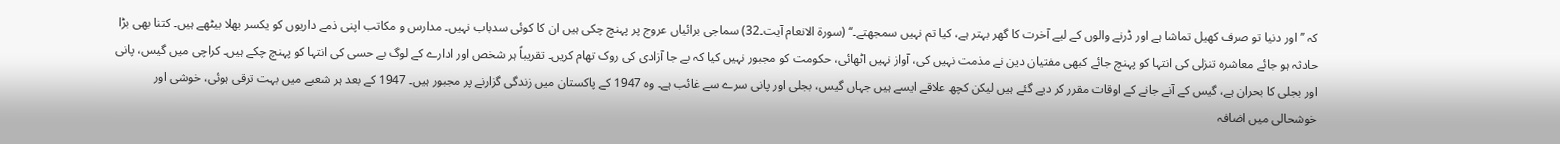کہ ’’ اور دنیا تو صرف کھیل تماشا ہے اور ڈرنے والوں کے لیے آخرت کا گھر بہتر ہے، کیا تم نہیں سمجھتے۔‘‘ (سورۃ الانعام آیت۔32) سماجی برائیاں عروج پر پہنچ چکی ہیں ان کا کوئی سدباب نہیں۔ مدارس و مکاتب اپنی ذمے داریوں کو یکسر بھلا بیٹھے ہیں۔ کتنا بھی بڑا حادثہ ہو جائے معاشرہ تنزلی کی انتہا کو پہنچ جائے کبھی مفتیان دین نے مذمت نہیں کی، آواز نہیں اٹھائی، حکومت کو مجبور نہیں کیا کہ بے جا آزادی کی روک تھام کریں۔ تقریباً ہر شخص اور ادارے کے لوگ بے حسی کی انتہا کو پہنچ چکے ہیں۔ کراچی میں گیس، پانی اور بجلی کا بحران ہے، گیس کے آنے جانے کے اوقات مقرر کر دیے گئے ہیں لیکن کچھ علاقے ایسے ہیں جہاں گیس، بجلی اور پانی سرے سے غائب ہے۔ وہ 1947 کے پاکستان میں زندگی گزارنے پر مجبور ہیں۔ 1947 کے بعد ہر شعبے میں بہت ترقی ہوئی، خوشی اور خوشحالی میں اضافہ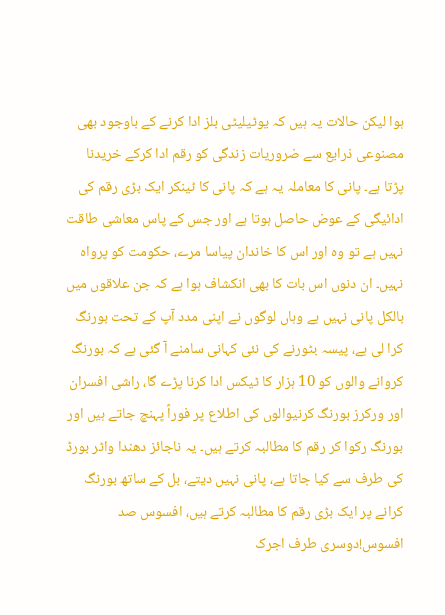ہوا لیکن حالات یہ ہیں کہ یوٹیلیٹی بلز ادا کرنے کے باوجود بھی مصنوعی ذرایع سے ضروریات زندگی کو رقم ادا کرکے خریدنا پڑتا ہے۔ پانی کا معاملہ یہ ہے کہ پانی کا ٹینکر ایک بڑی رقم کی ادائیگی کے عوض حاصل ہوتا ہے اور جس کے پاس معاشی طاقت نہیں ہے تو وہ اور اس کا خاندان پیاسا مرے، حکومت کو پرواہ نہیں۔ ان دنوں اس بات کا بھی انکشاف ہوا ہے کہ جن علاقوں میں بالکل پانی نہیں ہے وہاں لوگوں نے اپنی مدد آپ کے تحت بورنگ کرا لی ہے، پیسہ بٹورنے کی نئی کہانی سامنے آ گئی ہے کہ بورنگ کروانے والوں کو 10 ہزار کا ٹیکس ادا کرنا پڑے گا، راشی افسران اور ورکرز بورنگ کرنیوالوں کی اطلاع پر فوراً پہنچ جاتے ہیں اور بورنگ رکوا کر رقم کا مطالبہ کرتے ہیں۔ یہ ناجائز دھندا واٹر بورڈ کی طرف سے کیا جاتا ہے، پانی نہیں دیتے، بل کے ساتھ بورنگ کرانے پر ایک بڑی رقم کا مطالبہ کرتے ہیں، افسوس صد افسوس!دوسری طرف اجرک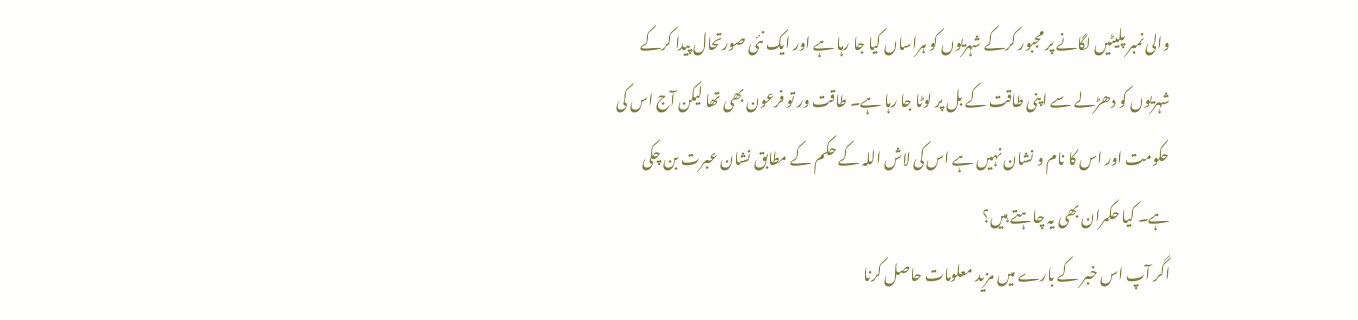والی نمبر پلیٹیں لگانے پر مجبور کرکے شہریوں کو ہراساں کیا جا رہا ہے اور ایک نئی صورتحال پیدا کرکے شہریوں کو دھڑلے سے اپنی طاقت کے بل پر لوٹا جا رہا ہے۔ طاقت ور تو فرعون بھی تھا لیکن آج اس کی حکومت اور اس کا نام و نشان نہیں ہے اس کی لاش اللہ کے حکم کے مطابق نشان عبرت بن چکی ہے۔ کیا حکمران بھی یہ چاہتے ہیں؟
اگر آپ اس خبر کے بارے میں مزید معلومات حاصل کرنا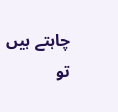چاہتے ہیں تو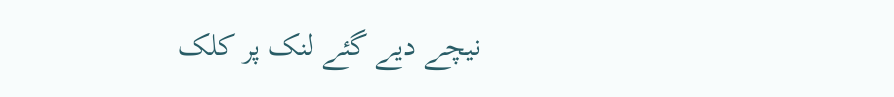نیچے دیے گئے لنک پر کلک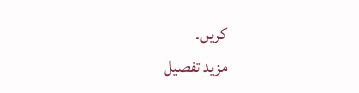کریں۔
مزید تفصیل